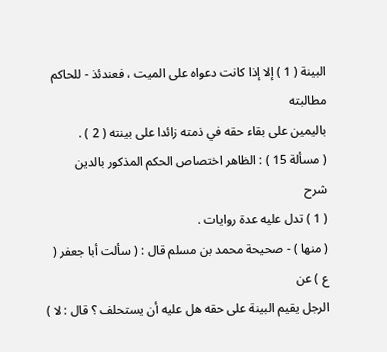البينة ( 1 ) إلا إذا كانت دعواه على الميت ، فعندئذ - للحاكم مطالبته
باليمين على بقاء حقه في ذمته زائدا على بينته ( 2 ) .
( مسألة 15 ) : الظاهر اختصاص الحكم المذكور بالدين
شرح
( 1 ) تدل عليه عدة روايات .
( منها ) - صحيحة محمد بن مسلم قال : ( سألت أبا جعفر ( ع ) عن
الرجل يقيم البينة على حقه هل عليه أن يستحلف ؟ قال : لا )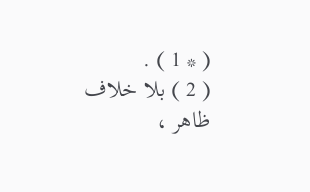( * 1 ) .
( 2 ) بلا خلاف ظاهر ،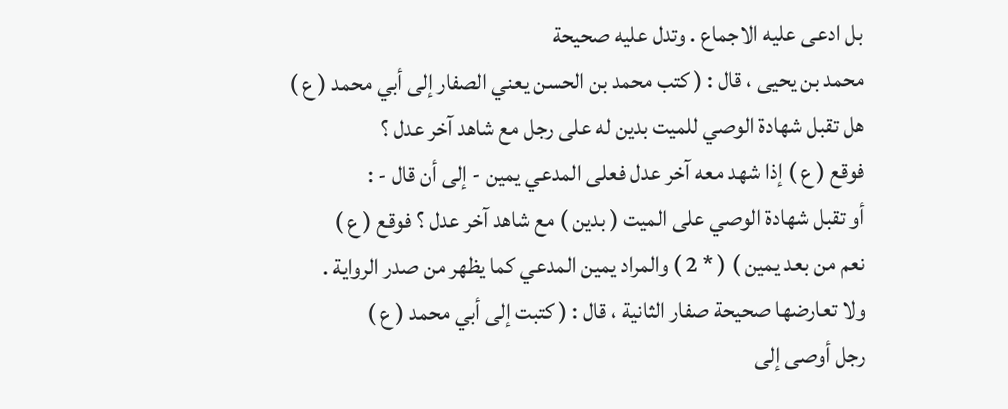بل ادعى عليه الاجماع . وتدل عليه صحيحة
محمد بن يحيى ، قال : ( كتب محمد بن الحسن يعني الصفار إلى أبي محمد ( ع )
هل تقبل شهادة الوصي للميت بدين له على رجل مع شاهد آخر عدل ؟
فوقع ( ع ) إذا شهد معه آخر عدل فعلى المدعي يمين - إلى أن قال - :
أو تقبل شهادة الوصي على الميت ( بدين ) مع شاهد آخر عدل ؟ فوقع ( ع )
نعم من بعد يمين ) ( * 2 ) والمراد يمين المدعي كما يظهر من صدر الرواية .
ولا تعارضها صحيحة صفار الثانية ، قال : ( كتبت إلى أبي محمد ( ع )
رجل أوصى إلى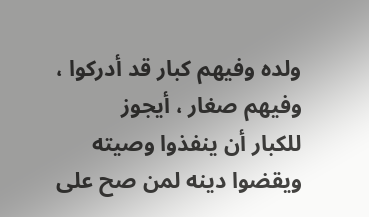ولده وفيهم كبار قد أدركوا ، وفيهم صغار ، أيجوز
للكبار أن ينفذوا وصيته ويقضوا دينه لمن صح على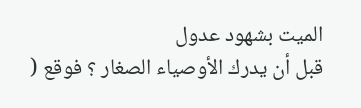الميت بشهود عدول
قبل أن يدرك الأوصياء الصغار ؟ فوقع (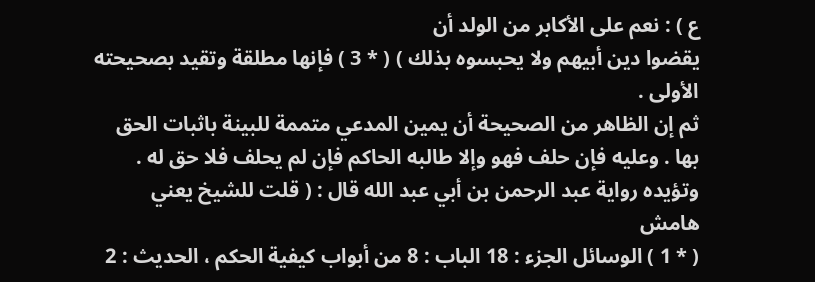ع ) : نعم على الأكابر من الولد أن
يقضوا دين أبيهم ولا يحبسوه بذلك ) ( * 3 ) فإنها مطلقة وتقيد بصحيحته الأولى .
ثم إن الظاهر من الصحيحة أن يمين المدعي متممة للبينة باثبات الحق
بها . وعليه فإن حلف فهو وإلا طالبه الحاكم فإن لم يحلف فلا حق له .
وتؤيده رواية عبد الرحمن بن أبي عبد الله قال : ( قلت للشيخ يعني
هامش
( * 1 ) الوسائل الجزء : 18 الباب : 8 من أبواب كيفية الحكم ، الحديث : 2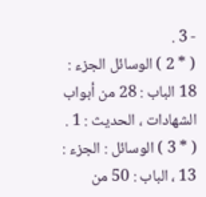- 3 .
( * 2 ) الوسائل الجزء : 18 الباب : 28 من أبواب الشهادات ، الحديث : 1 .
( * 3 ) الوسائل : الجزء : 13 ، الباب : 50 من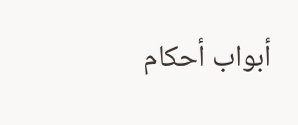أبواب أحكام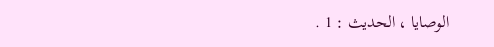الوصايا ، الحديث : 1 .